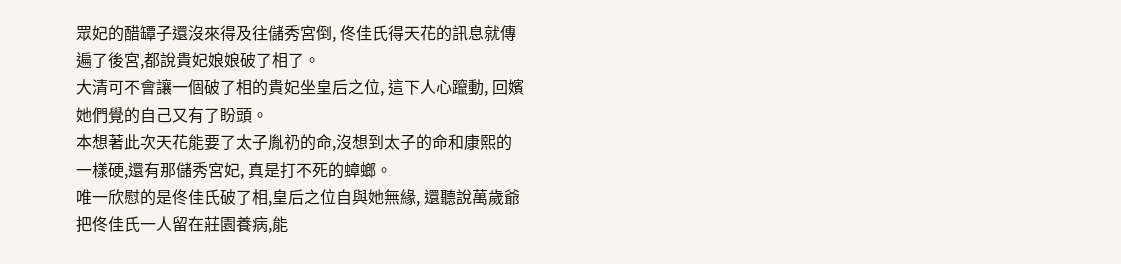眾妃的醋罈子還沒來得及往儲秀宮倒, 佟佳氏得天花的訊息就傳遍了後宮,都說貴妃娘娘破了相了。
大清可不會讓一個破了相的貴妃坐皇后之位, 這下人心躥動, 回嬪她們覺的自己又有了盼頭。
本想著此次天花能要了太子胤礽的命,沒想到太子的命和康熙的一樣硬,還有那儲秀宮妃, 真是打不死的蟑螂。
唯一欣慰的是佟佳氏破了相,皇后之位自與她無緣, 還聽說萬歲爺把佟佳氏一人留在莊園養病,能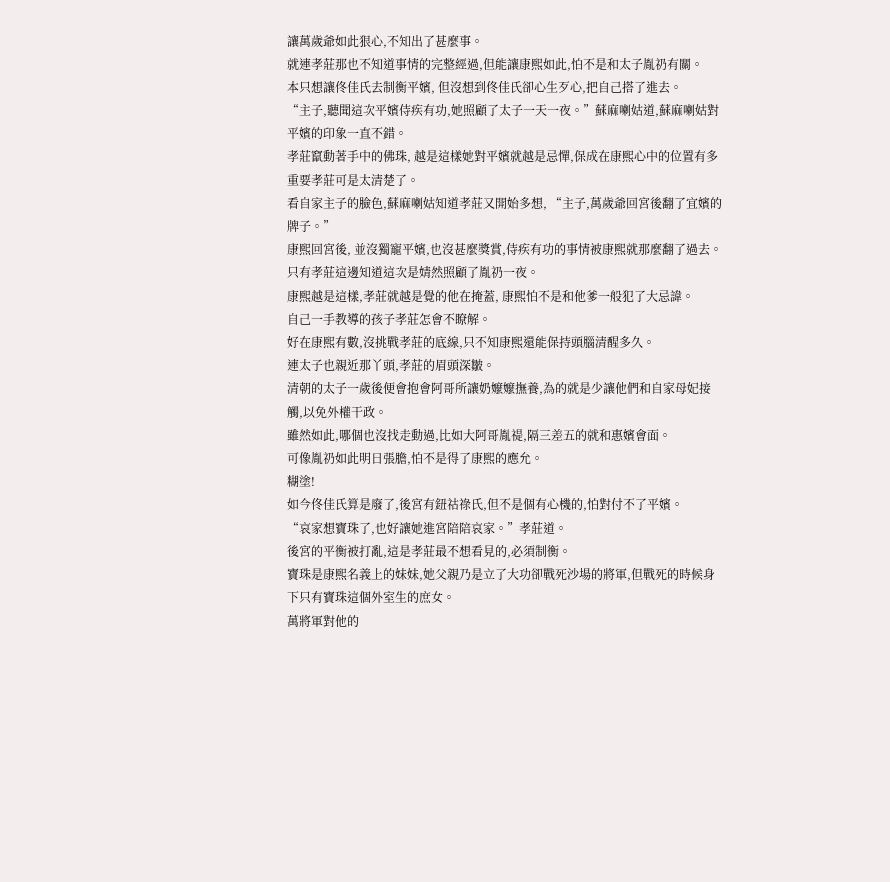讓萬歲爺如此狠心,不知出了甚麼事。
就連孝莊那也不知道事情的完整經過,但能讓康熙如此,怕不是和太子胤礽有關。
本只想讓佟佳氏去制衡平嬪, 但沒想到佟佳氏卻心生歹心,把自己搭了進去。
“主子,聽聞這次平嬪侍疾有功,她照顧了太子一天一夜。”蘇麻喇姑道,蘇麻喇姑對平嬪的印象一直不錯。
孝莊竄動著手中的佛珠, 越是這樣她對平嬪就越是忌憚,保成在康熙心中的位置有多重要孝莊可是太清楚了。
看自家主子的臉色,蘇麻喇姑知道孝莊又開始多想, “主子,萬歲爺回宮後翻了宜嬪的牌子。”
康熙回宮後, 並沒獨寵平嬪,也沒甚麼獎賞,侍疾有功的事情被康熙就那麼翻了過去。
只有孝莊這邊知道這次是婧然照顧了胤礽一夜。
康熙越是這樣,孝莊就越是覺的他在掩蓋, 康熙怕不是和他爹一般犯了大忌諱。
自己一手教導的孩子孝莊怎會不瞭解。
好在康熙有數,沒挑戰孝莊的底線,只不知康熙還能保持頭腦清醒多久。
連太子也親近那丫頭,孝莊的眉頭深皺。
清朝的太子一歲後便會抱會阿哥所讓奶嬤嬤撫養,為的就是少讓他們和自家母妃接觸,以免外權干政。
雖然如此,哪個也沒找走動過,比如大阿哥胤禔,隔三差五的就和惠嬪會面。
可像胤礽如此明日張膽,怕不是得了康熙的應允。
糊塗!
如今佟佳氏算是廢了,後宮有鈕祜祿氏,但不是個有心機的,怕對付不了平嬪。
“哀家想寶珠了,也好讓她進宮陪陪哀家。”孝莊道。
後宮的平衡被打亂,這是孝莊最不想看見的,必須制衡。
寶珠是康熙名義上的妹妹,她父親乃是立了大功卻戰死沙場的將軍,但戰死的時候身下只有寶珠這個外室生的庶女。
萬將軍對他的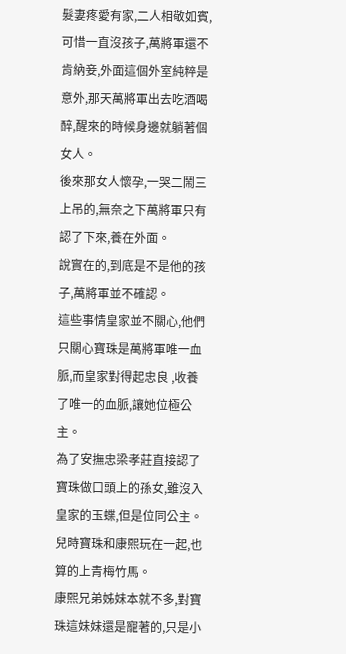髮妻疼愛有家,二人相敬如賓,可惜一直沒孩子,萬將軍還不肯納妾,外面這個外室純粹是意外,那天萬將軍出去吃酒喝醉,醒來的時候身邊就躺著個女人。
後來那女人懷孕,一哭二鬧三上吊的,無奈之下萬將軍只有認了下來,養在外面。
說實在的,到底是不是他的孩子,萬將軍並不確認。
這些事情皇家並不關心,他們只關心寶珠是萬將軍唯一血脈,而皇家對得起忠良 ,收養了唯一的血脈,讓她位極公主。
為了安撫忠梁孝莊直接認了寶珠做口頭上的孫女,雖沒入皇家的玉蝶,但是位同公主。
兒時寶珠和康熙玩在一起,也算的上青梅竹馬。
康熙兄弟姊妹本就不多,對寶珠這妹妹還是寵著的,只是小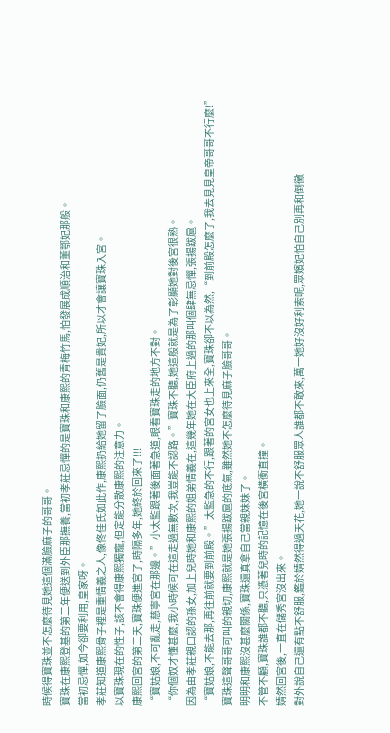時候得寶珠並不怎麼待見她這個滿臉麻子的哥哥。
寶珠在康熙登基的第二年便送到外臣那撫養,當初孝莊忌憚的是寶珠和康熙的青梅竹馬,怕發展成順治和董鄂妃那般。
當初忌憚,如今卻要利用,皇家呀。
孝莊知道康熙骨子裡是重情義之人,像佟佳氏如此作,康熙扔給她留了臉面,仍舊是貴妃,所以才會讓寶珠入宮。
以寶珠現在的性子,該不會得康熙獨寵,但定能分散康熙的注意力。
康熙回宮的第二天,寶珠便進宮了,時隔多年,她終於回來了!!!
“寶姑娘,不可亂走,慈寧宮在那邊。”小太監跟著後面著急道,眼看寶珠走的地方不對。
“你個奴才懂甚麼,我小時候可在這走過無數次,我豈能不認路。”寶珠不聽,她這般就是為了彰顯她對後宮很熟。
因為由孝莊親口認的孫女,加上兒時她和康熙的姐弟情義在,這幾年她在大臣府上過的那叫個肆無忌憚,張揚跋扈。
“寶姑娘,不能去那,再往前就要到前殿。”太監急的不行,跟著的宮女也上來全,寶珠卻不以為然,“到前殿怎麼了,我去見見皇帝哥哥不行麼!”
寶珠這聲哥哥可叫的親切,康熙就是她張揚跋扈的底氣,雖然她不怎麼待見麻子臉哥哥。
明明和康熙沒甚麼關係,寶珠還真拿自己當親妹妹了。
不管不顧,寶珠誰都不聽,只憑著兒時的記憶在後宮橫衝直撞。
婧然回宮後,一直在儲秀宮沒出來。
對外說自己還有點不舒服,鑑於婧然得過天花,她一說不舒服眾人誰都不敢來,萬一她好沒好利索呢,眾嬪妃怕自己別再和倒黴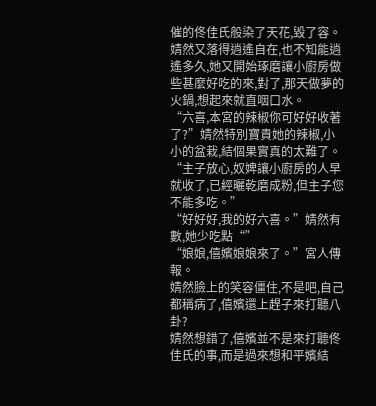催的佟佳氏般染了天花,毀了容。
婧然又落得逍遙自在,也不知能逍遙多久,她又開始琢磨讓小廚房做些甚麼好吃的來,對了,那天做夢的火鍋,想起來就直咽口水。
“六喜,本宮的辣椒你可好好收著了?”婧然特別寶貴她的辣椒,小小的盆栽,結個果實真的太難了。
“主子放心,奴婢讓小廚房的人早就收了,已經曬乾磨成粉,但主子您不能多吃。”
“好好好,我的好六喜。”婧然有數,她少吃點“”
“娘娘,僖嬪娘娘來了。”宮人傳報。
婧然臉上的笑容僵住,不是吧,自己都稱病了,僖嬪還上趕子來打聽八卦?
婧然想錯了,僖嬪並不是來打聽佟佳氏的事,而是過來想和平嬪結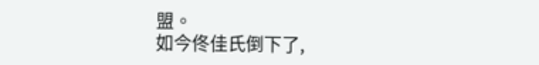盟。
如今佟佳氏倒下了,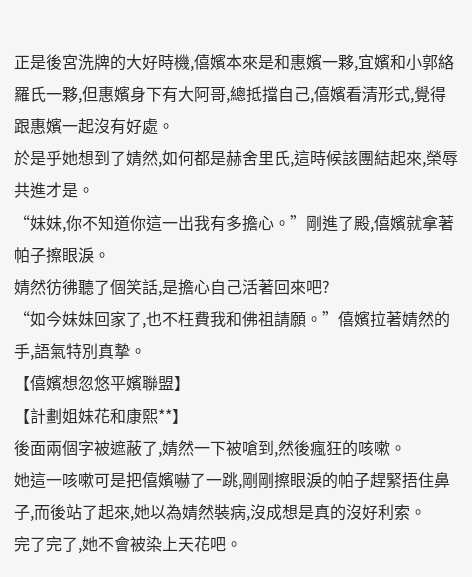正是後宮洗牌的大好時機,僖嬪本來是和惠嬪一夥,宜嬪和小郭絡羅氏一夥,但惠嬪身下有大阿哥,總抵擋自己,僖嬪看清形式,覺得跟惠嬪一起沒有好處。
於是乎她想到了婧然,如何都是赫舍里氏,這時候該團結起來,榮辱共進才是。
“妹妹,你不知道你這一出我有多擔心。”剛進了殿,僖嬪就拿著帕子擦眼淚。
婧然彷彿聽了個笑話,是擔心自己活著回來吧?
“如今妹妹回家了,也不枉費我和佛祖請願。”僖嬪拉著婧然的手,語氣特別真摯。
【僖嬪想忽悠平嬪聯盟】
【計劃姐妹花和康熙**】
後面兩個字被遮蔽了,婧然一下被嗆到,然後瘋狂的咳嗽。
她這一咳嗽可是把僖嬪嚇了一跳,剛剛擦眼淚的帕子趕緊捂住鼻子,而後站了起來,她以為婧然裝病,沒成想是真的沒好利索。
完了完了,她不會被染上天花吧。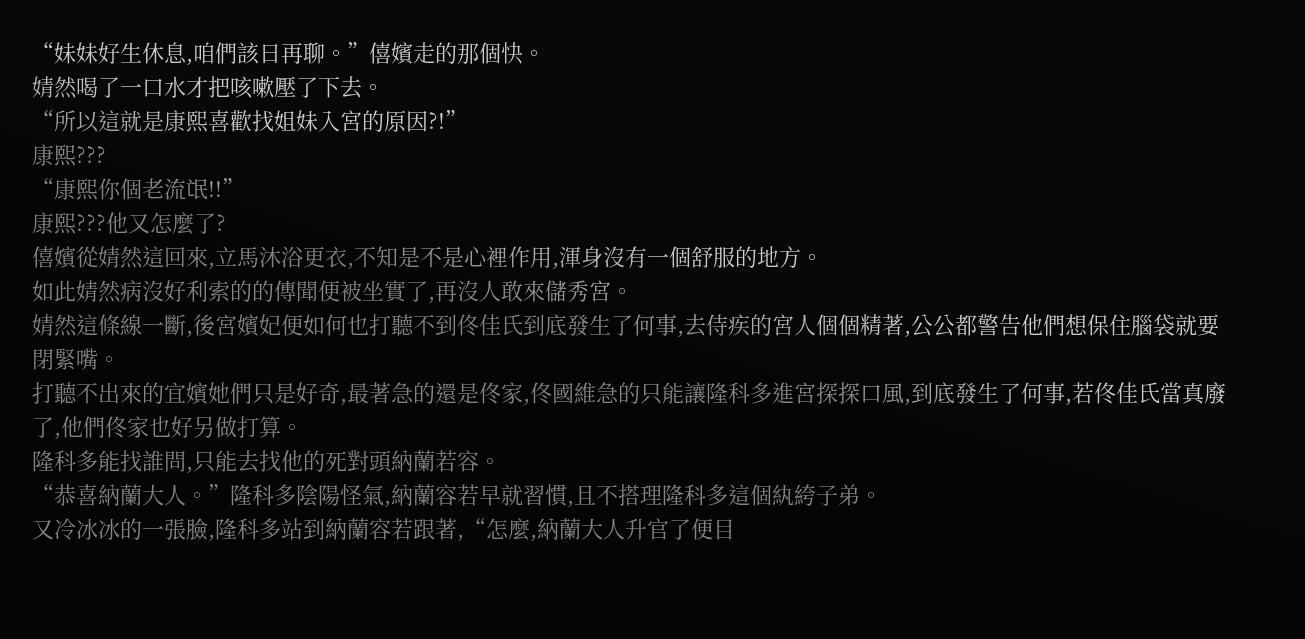“妹妹好生休息,咱們該日再聊。”僖嬪走的那個快。
婧然喝了一口水才把咳嗽壓了下去。
“所以這就是康熙喜歡找姐妹入宮的原因?!”
康熙???
“康熙你個老流氓!!”
康熙???他又怎麼了?
僖嬪從婧然這回來,立馬沐浴更衣,不知是不是心裡作用,渾身沒有一個舒服的地方。
如此婧然病沒好利索的的傳聞便被坐實了,再沒人敢來儲秀宮。
婧然這條線一斷,後宮嬪妃便如何也打聽不到佟佳氏到底發生了何事,去侍疾的宮人個個精著,公公都警告他們想保住腦袋就要閉緊嘴。
打聽不出來的宜嬪她們只是好奇,最著急的還是佟家,佟國維急的只能讓隆科多進宮探探口風,到底發生了何事,若佟佳氏當真廢了,他們佟家也好另做打算。
隆科多能找誰問,只能去找他的死對頭納蘭若容。
“恭喜納蘭大人。”隆科多陰陽怪氣,納蘭容若早就習慣,且不搭理隆科多這個紈絝子弟。
又冷冰冰的一張臉,隆科多站到納蘭容若跟著,“怎麼,納蘭大人升官了便目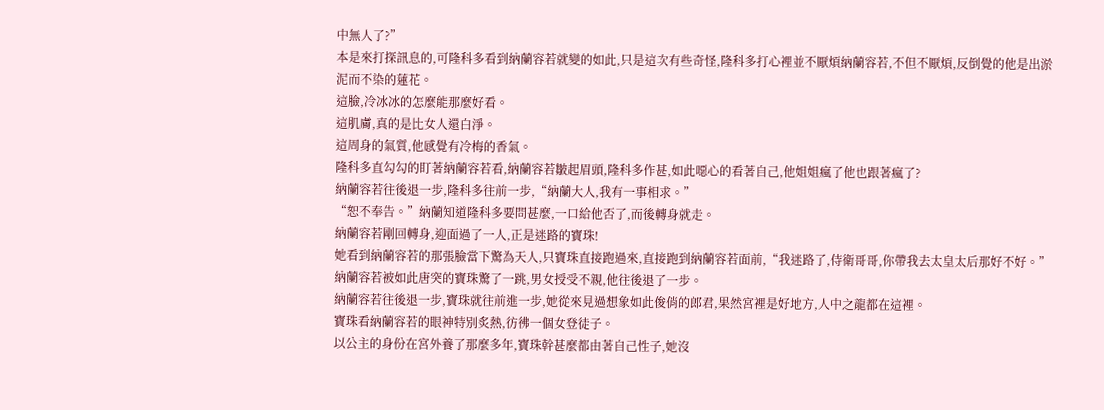中無人了?”
本是來打探訊息的,可隆科多看到納蘭容若就變的如此,只是這次有些奇怪,隆科多打心裡並不厭煩納蘭容若,不但不厭煩,反倒覺的他是出淤泥而不染的蓮花。
這臉,冷冰冰的怎麼能那麼好看。
這肌膚,真的是比女人還白淨。
這周身的氣質,他感覺有冷梅的香氣。
隆科多直勾勾的盯著納蘭容若看,納蘭容若皺起眉頭,隆科多作甚,如此噁心的看著自己,他姐姐瘋了他也跟著瘋了?
納蘭容若往後退一步,隆科多往前一步,“納蘭大人,我有一事相求。”
“恕不奉告。”納蘭知道隆科多要問甚麼,一口給他否了,而後轉身就走。
納蘭容若剛回轉身,迎面過了一人,正是迷路的寶珠!
她看到納蘭容若的那張臉當下驚為天人,只寶珠直接跑過來,直接跑到納蘭容若面前,“我迷路了,侍衛哥哥,你帶我去太皇太后那好不好。”
納蘭容若被如此唐突的寶珠驚了一跳,男女授受不親,他往後退了一步。
納蘭容若往後退一步,寶珠就往前進一步,她從來見過想象如此俊俏的郎君,果然宮裡是好地方,人中之龍都在這裡。
寶珠看納蘭容若的眼神特別炙熱,彷彿一個女登徒子。
以公主的身份在宮外養了那麼多年,寶珠幹甚麼都由著自己性子,她沒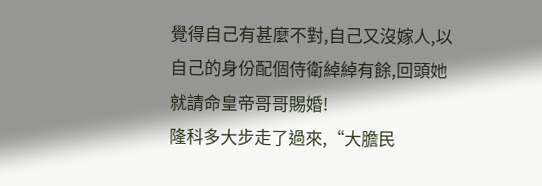覺得自己有甚麼不對,自己又沒嫁人,以自己的身份配個侍衛綽綽有餘,回頭她就請命皇帝哥哥賜婚!
隆科多大步走了過來,“大膽民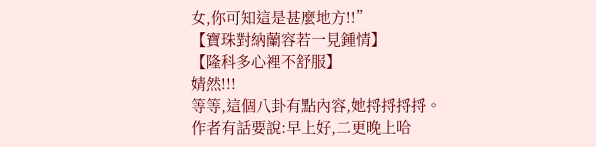女,你可知這是甚麼地方!!”
【寶珠對納蘭容若一見鍾情】
【隆科多心裡不舒服】
婧然!!!
等等,這個八卦有點內容,她捋捋捋捋。
作者有話要說:早上好,二更晚上哈